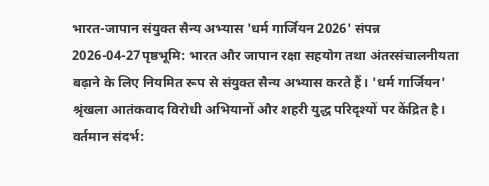भारत-जापान संयुक्त सैन्य अभ्यास 'धर्म गार्जियन 2026' संपन्न
2026-04-27पृष्ठभूमि: भारत और जापान रक्षा सहयोग तथा अंतरसंचालनीयता बढ़ाने के लिए नियमित रूप से संयुक्त सैन्य अभ्यास करते हैं। 'धर्म गार्जियन' श्रृंखला आतंकवाद विरोधी अभियानों और शहरी युद्ध परिदृश्यों पर केंद्रित है। वर्तमान संदर्भ: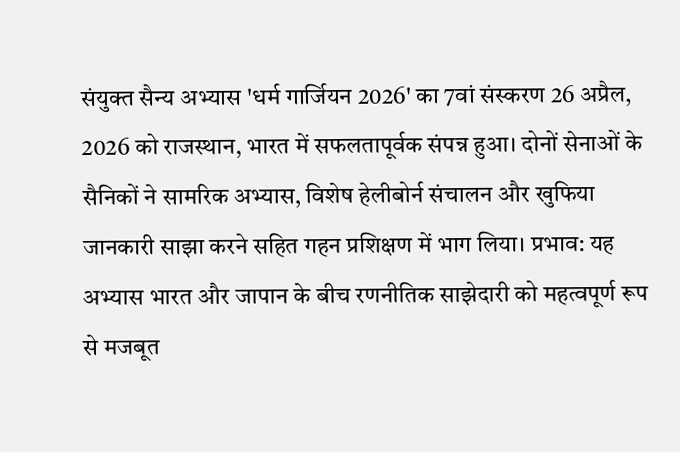संयुक्त सैन्य अभ्यास 'धर्म गार्जियन 2026' का 7वां संस्करण 26 अप्रैल, 2026 को राजस्थान, भारत में सफलतापूर्वक संपन्न हुआ। दोनों सेनाओं के सैनिकों ने सामरिक अभ्यास, विशेष हेलीबोर्न संचालन और खुफिया जानकारी साझा करने सहित गहन प्रशिक्षण में भाग लिया। प्रभाव: यह अभ्यास भारत और जापान के बीच रणनीतिक साझेदारी को महत्वपूर्ण रूप से मजबूत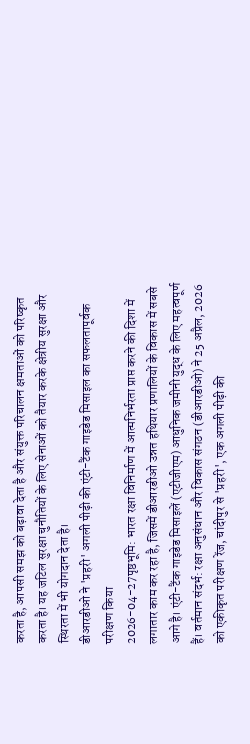करता है, आपसी समझ को बढ़ावा देता है और संयुक्त परिचालन क्षमताओं को परिष्कृत करता है। यह जटिल सुरक्षा चुनौतियों के लिए सेनाओं को तैयार करके क्षेत्रीय सुरक्षा और स्थिरता में भी योगदान देता है।
डीआरडीओ ने 'प्रहरी' अगली पीढ़ी की एंटी-टैंक गाइडेड मिसाइल का सफलतापूर्वक परीक्षण किया
2026-04-27पृष्ठभूमि: भारत रक्षा विनिर्माण में आत्मनिर्भरता प्राप्त करने की दिशा में लगातार काम कर रहा है, जिसमें डीआरडीओ उन्नत हथियार प्रणालियों के विकास में सबसे आगे है। एंटी-टैंक गाइडेड मिसाइलें (एटीजीएम) आधुनिक जमीनी युद्ध के लिए महत्वपूर्ण हैं। वर्तमान संदर्भ: रक्षा अनुसंधान और विकास संगठन (डीआरडीओ) ने 25 अप्रैल, 2026 को एकीकृत परीक्षण रेंज, चांदीपुर से 'प्रहरी', एक अगली पीढ़ी की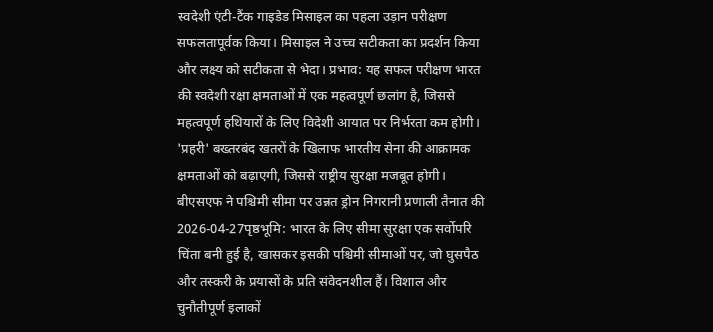स्वदेशी एंटी-टैंक गाइडेड मिसाइल का पहला उड़ान परीक्षण सफलतापूर्वक किया। मिसाइल ने उच्च सटीकता का प्रदर्शन किया और लक्ष्य को सटीकता से भेदा। प्रभाव: यह सफल परीक्षण भारत की स्वदेशी रक्षा क्षमताओं में एक महत्वपूर्ण छलांग है, जिससे महत्वपूर्ण हथियारों के लिए विदेशी आयात पर निर्भरता कम होगी। 'प्रहरी' बख्तरबंद खतरों के खिलाफ भारतीय सेना की आक्रामक क्षमताओं को बढ़ाएगी, जिससे राष्ट्रीय सुरक्षा मजबूत होगी।
बीएसएफ ने पश्चिमी सीमा पर उन्नत ड्रोन निगरानी प्रणाली तैनात की
2026-04-27पृष्ठभूमि: भारत के लिए सीमा सुरक्षा एक सर्वोपरि चिंता बनी हुई है, खासकर इसकी पश्चिमी सीमाओं पर, जो घुसपैठ और तस्करी के प्रयासों के प्रति संवेदनशील हैं। विशाल और चुनौतीपूर्ण इलाकों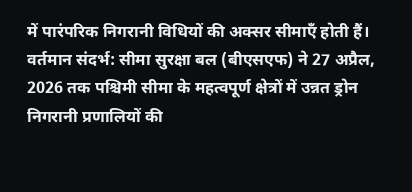में पारंपरिक निगरानी विधियों की अक्सर सीमाएँ होती हैं। वर्तमान संदर्भ: सीमा सुरक्षा बल (बीएसएफ) ने 27 अप्रैल, 2026 तक पश्चिमी सीमा के महत्वपूर्ण क्षेत्रों में उन्नत ड्रोन निगरानी प्रणालियों की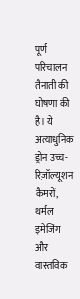पूर्ण परिचालन तैनाती की घोषणा की है। ये अत्याधुनिक ड्रोन उच्च-रिज़ॉल्यूशन कैमरों, थर्मल इमेजिंग और वास्तविक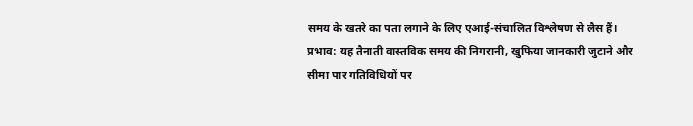समय के खतरे का पता लगाने के लिए एआई-संचालित विश्लेषण से लैस हैं। प्रभाव: यह तैनाती वास्तविक समय की निगरानी, खुफिया जानकारी जुटाने और सीमा पार गतिविधियों पर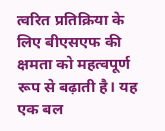त्वरित प्रतिक्रिया के लिए बीएसएफ की क्षमता को महत्वपूर्ण रूप से बढ़ाती है। यह एक बल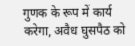गुणक के रूप में कार्य करेगा, अवैध घुसपैठ को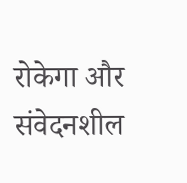रोकेगा और संवेदनशील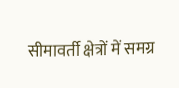सीमावर्ती क्षेत्रों में समग्र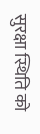सुरक्षा स्थिति को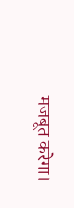मजबूत करेगा।